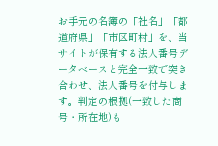お手元の名簿の「社名」「都道府県」「市区町村」を、当サイトが保有する法人番号データベースと完全一致で突き合わせ、法人番号を付与します。判定の根拠(一致した商号・所在地)も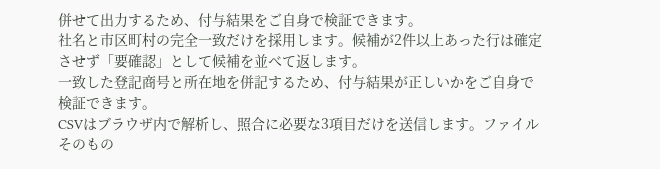併せて出力するため、付与結果をご自身で検証できます。
社名と市区町村の完全一致だけを採用します。候補が2件以上あった行は確定させず「要確認」として候補を並べて返します。
一致した登記商号と所在地を併記するため、付与結果が正しいかをご自身で検証できます。
CSVはブラウザ内で解析し、照合に必要な3項目だけを送信します。ファイルそのもの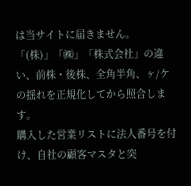は当サイトに届きません。
「(株)」「㈱」「株式会社」の違い、前株・後株、全角半角、ヶ/ケの揺れを正規化してから照合します。
購入した営業リストに法人番号を付け、自社の顧客マスタと突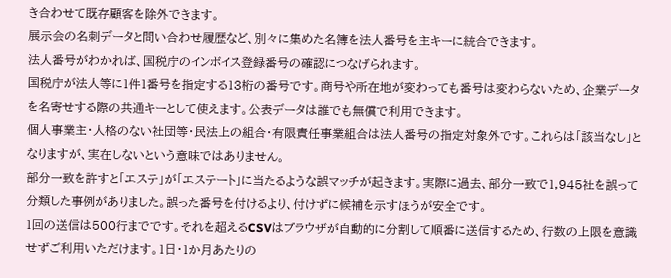き合わせて既存顧客を除外できます。
展示会の名刺データと問い合わせ履歴など、別々に集めた名簿を法人番号を主キーに統合できます。
法人番号がわかれば、国税庁のインボイス登録番号の確認につなげられます。
国税庁が法人等に1件1番号を指定する13桁の番号です。商号や所在地が変わっても番号は変わらないため、企業データを名寄せする際の共通キーとして使えます。公表データは誰でも無償で利用できます。
個人事業主・人格のない社団等・民法上の組合・有限責任事業組合は法人番号の指定対象外です。これらは「該当なし」となりますが、実在しないという意味ではありません。
部分一致を許すと「エステ」が「エステート」に当たるような誤マッチが起きます。実際に過去、部分一致で1,945社を誤って分類した事例がありました。誤った番号を付けるより、付けずに候補を示すほうが安全です。
1回の送信は500行までです。それを超えるCSVはブラウザが自動的に分割して順番に送信するため、行数の上限を意識せずご利用いただけます。1日・1か月あたりの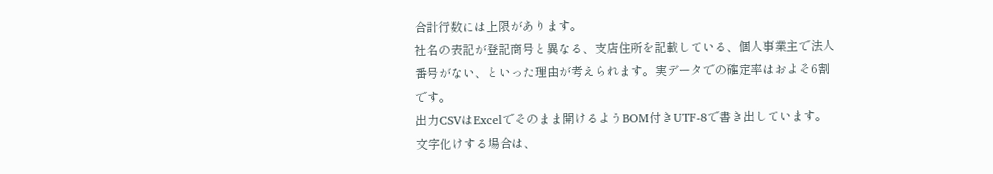合計行数には上限があります。
社名の表記が登記商号と異なる、支店住所を記載している、個人事業主で法人番号がない、といった理由が考えられます。実データでの確定率はおよそ6割です。
出力CSVはExcelでそのまま開けるようBOM付きUTF-8で書き出しています。文字化けする場合は、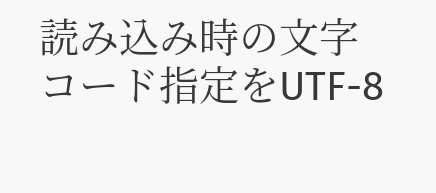読み込み時の文字コード指定をUTF-8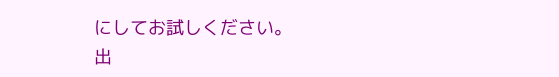にしてお試しください。
出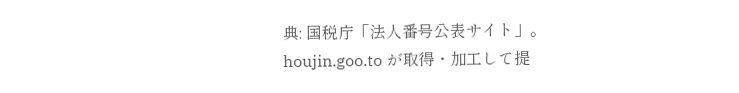典: 国税庁「法人番号公表サイト」。houjin.goo.to が取得・加工して提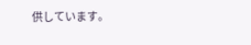供しています。